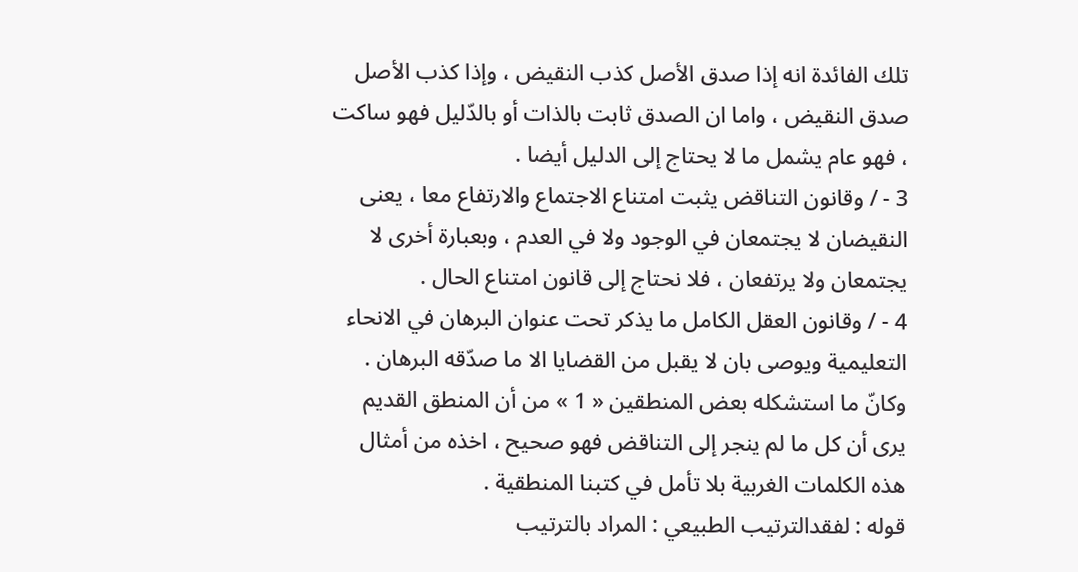تلك الفائدة انه إذا صدق الأصل كذب النقيض ، وإذا كذب الأصل صدق النقيض ، واما ان الصدق ثابت بالذات أو بالدّليل فهو ساكت ، فهو عام يشمل ما لا يحتاج إلى الدليل أيضا .
3 - / وقانون التناقض يثبت امتناع الاجتماع والارتفاع معا ، يعنى النقيضان لا يجتمعان في الوجود ولا في العدم ، وبعبارة أخرى لا يجتمعان ولا يرتفعان ، فلا نحتاج إلى قانون امتناع الحال .
4 - / وقانون العقل الكامل ما يذكر تحت عنوان البرهان في الانحاء التعليمية ويوصى بان لا يقبل من القضايا الا ما صدّقه البرهان .
وكانّ ما استشكله بعض المنطقين « 1 » من أن المنطق القديم يرى أن كل ما لم ينجر إلى التناقض فهو صحيح ، اخذه من أمثال هذه الكلمات الغربية بلا تأمل في كتبنا المنطقية .
قوله : لفقدالترتيب الطبيعي : المراد بالترتيب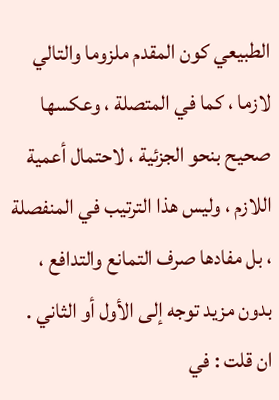الطبيعي كون المقدم ملزوما والتالي لازما ، كما في المتصلة ، وعكسها صحيح بنحو الجزئية ، لاحتمال أعمية اللازم ، وليس هذا الترتيب في المنفصلة ، بل مفادها صرف التمانع والتدافع ، بدون مزيد توجه إلى الأول أو الثاني .
ان قلت : في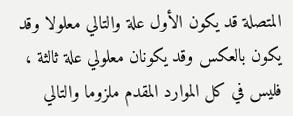المتصلة قد يكون الأول علة والتالي معلولا وقد يكون بالعكس وقد يكونان معلولي علة ثالثة ، فليس في كل الموارد المقدم ملزوما والتالي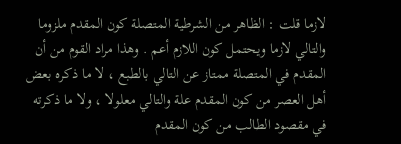لازما قلت : الظاهر من الشرطية المتصلة كون المقدم ملزوما والتالي لازما ويحتمل كون اللازم أعم . وهذا مراد القوم من أن المقدم في المتصلة ممتاز عن التالي بالطبع ، لا ما ذكره بعض أهل العصر من كون المقدم علة والتالي معلولا ، ولا ما ذكرته في مقصود الطالب من كون المقدم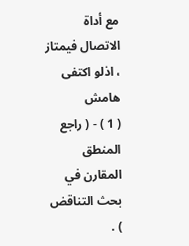مع أداة الاتصال فيمتاز ، اذلو اكتفى
هامش
( 1 ) - ( راجع المنطق المقارن في بحث التناقض ) .